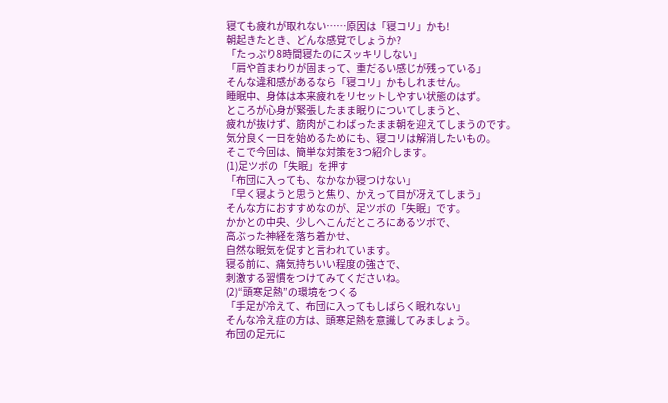寝ても疲れが取れない……原因は「寝コリ」かも!
朝起きたとき、どんな感覚でしょうか?
「たっぷり8時間寝たのにスッキリしない」
「肩や首まわりが固まって、重だるい感じが残っている」
そんな違和感があるなら「寝コリ」かもしれません。
睡眠中、身体は本来疲れをリセットしやすい状態のはず。
ところが心身が緊張したまま眠りについてしまうと、
疲れが抜けず、筋肉がこわばったまま朝を迎えてしまうのです。
気分良く一日を始めるためにも、寝コリは解消したいもの。
そこで今回は、簡単な対策を3つ紹介します。
(1)足ツボの「失眠」を押す
「布団に入っても、なかなか寝つけない」
「早く寝ようと思うと焦り、かえって目が冴えてしまう」
そんな方におすすめなのが、足ツボの「失眠」です。
かかとの中央、少しへこんだところにあるツボで、
高ぶった神経を落ち着かせ、
自然な眠気を促すと言われています。
寝る前に、痛気持ちいい程度の強さで、
刺激する習慣をつけてみてくださいね。
(2)“頭寒足熱”の環境をつくる
「手足が冷えて、布団に入ってもしばらく眠れない」
そんな冷え症の方は、頭寒足熱を意識してみましょう。
布団の足元に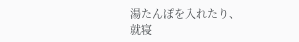湯たんぽを入れたり、
就寝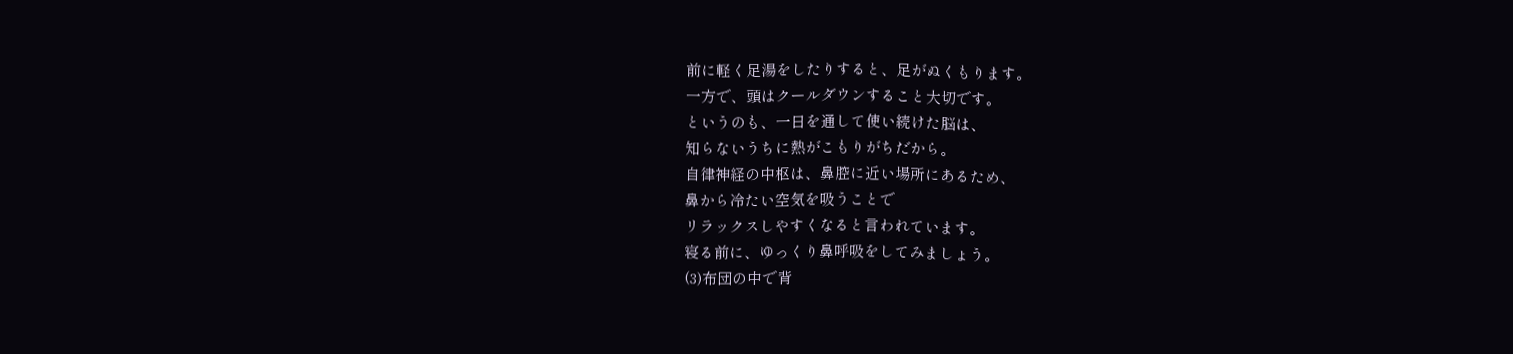前に軽く足湯をしたりすると、足がぬくもります。
一方で、頭はクールダウンすること大切です。
というのも、一日を通して使い続けた脳は、
知らないうちに熱がこもりがちだから。
自律神経の中枢は、鼻腔に近い場所にあるため、
鼻から冷たい空気を吸うことで
リラックスしやすくなると言われています。
寝る前に、ゆっくり鼻呼吸をしてみましょう。
(3)布団の中で背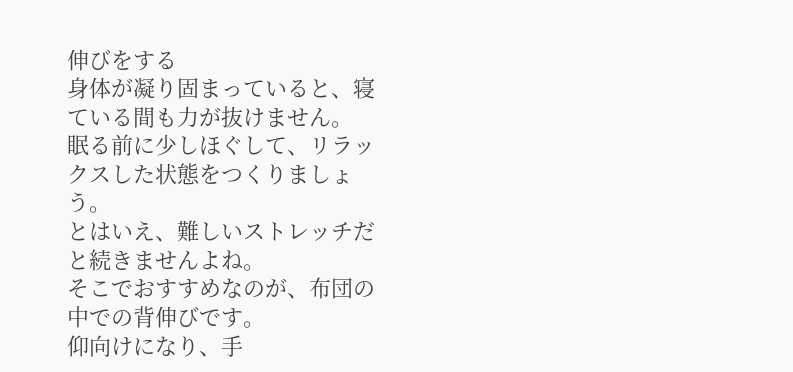伸びをする
身体が凝り固まっていると、寝ている間も力が抜けません。
眠る前に少しほぐして、リラックスした状態をつくりましょう。
とはいえ、難しいストレッチだと続きませんよね。
そこでおすすめなのが、布団の中での背伸びです。
仰向けになり、手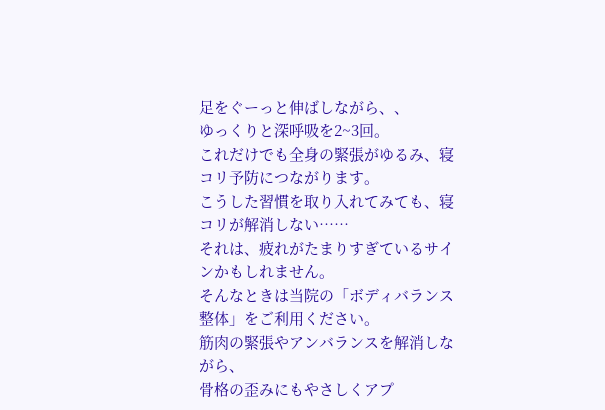足をぐーっと伸ばしながら、、
ゆっくりと深呼吸を2~3回。
これだけでも全身の緊張がゆるみ、寝コリ予防につながります。
こうした習慣を取り入れてみても、寝コリが解消しない……
それは、疲れがたまりすぎているサインかもしれません。
そんなときは当院の「ボディバランス整体」をご利用ください。
筋肉の緊張やアンバランスを解消しながら、
骨格の歪みにもやさしくアプ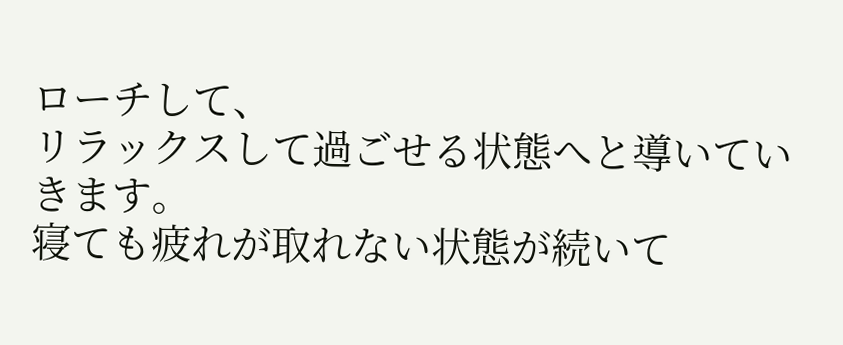ローチして、
リラックスして過ごせる状態へと導いていきます。
寝ても疲れが取れない状態が続いて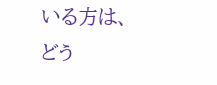いる方は、
どう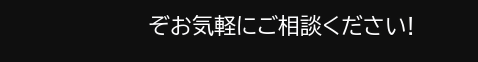ぞお気軽にご相談ください!